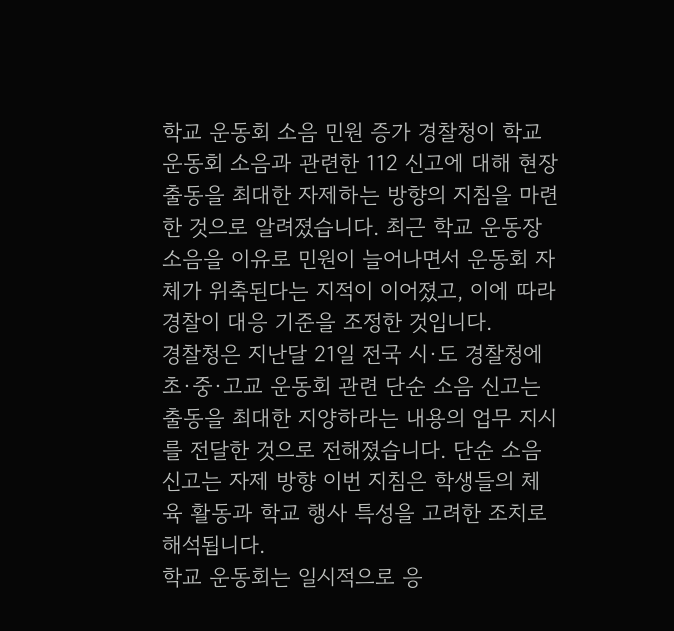학교 운동회 소음 민원 증가 경찰청이 학교 운동회 소음과 관련한 112 신고에 대해 현장 출동을 최대한 자제하는 방향의 지침을 마련한 것으로 알려졌습니다. 최근 학교 운동장 소음을 이유로 민원이 늘어나면서 운동회 자체가 위축된다는 지적이 이어졌고, 이에 따라 경찰이 대응 기준을 조정한 것입니다.
경찰청은 지난달 21일 전국 시·도 경찰청에 초·중·고교 운동회 관련 단순 소음 신고는 출동을 최대한 지양하라는 내용의 업무 지시를 전달한 것으로 전해졌습니다. 단순 소음 신고는 자제 방향 이번 지침은 학생들의 체육 활동과 학교 행사 특성을 고려한 조치로 해석됩니다.
학교 운동회는 일시적으로 응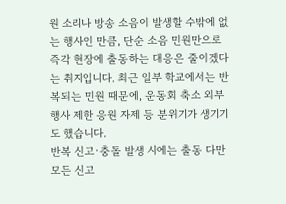원 소리나 방송 소음이 발생할 수밖에 없는 행사인 만큼, 단순 소음 민원만으로 즉각 현장에 출동하는 대응은 줄이겠다는 취지입니다. 최근 일부 학교에서는 반복되는 민원 때문에, 운동회 축소 외부 행사 제한 응원 자제 등 분위기가 생기기도 했습니다.
반복 신고·충돌 발생 시에는 출동 다만 모든 신고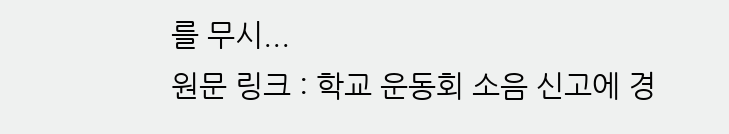를 무시...
원문 링크 : 학교 운동회 소음 신고에 경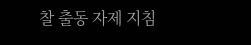찰 출동 자제 지침